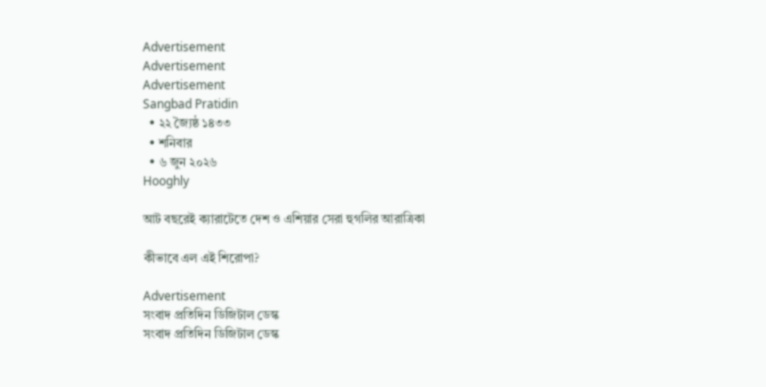Advertisement
Advertisement
Advertisement
Sangbad Pratidin
  • ২২ জ্যৈষ্ঠ ১৪৩৩
  • শনিবার
  • ৬ জুন ২০২৬
Hooghly

আট বছরেই ক্যারাটেতে দেশ ও এশিয়ার সেরা হুগলির আরাত্রিকা

কীভাবে এল এই শিরোপা?

Advertisement
সংবাদ প্রতিদিন ডিজিটাল ডেস্ক
সংবাদ প্রতিদিন ডিজিটাল ডেস্ক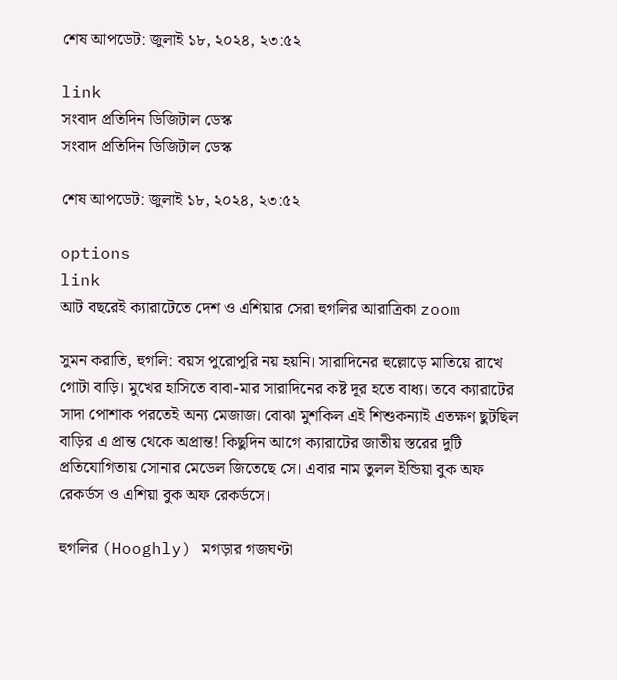শেষ আপডেট: জুলাই ১৮, ২০২৪, ২৩:৫২

link
সংবাদ প্রতিদিন ডিজিটাল ডেস্ক
সংবাদ প্রতিদিন ডিজিটাল ডেস্ক

শেষ আপডেট: জুলাই ১৮, ২০২৪, ২৩:৫২

options
link
আট বছরেই ক্যারাটেতে দেশ ও এশিয়ার সেরা হুগলির আরাত্রিকা zoom

সুমন করাতি, হুগলি: বয়স পুরোপুরি নয় হয়নি। সারাদিনের হুল্লোড়ে মাতিয়ে রাখে গোটা বাড়ি। মুখের হাসিতে বাবা-মার সারাদিনের কষ্ট দূর হতে বাধ্য। তবে ক্যারাটের সাদা পোশাক পরতেই অন্য মেজাজ। বোঝা মুশকিল এই শিশুকন্যাই এতক্ষণ ছুটছিল বাড়ির এ প্রান্ত থেকে অপ্রান্ত! কিছুদিন আগে ক্যারাটের জাতীয় স্তরের দুটি প্রতিযোগিতায় সোনার মেডেল জিতেছে সে। এবার নাম তুলল ইন্ডিয়া বুক অফ রেকর্ডস ও এশিয়া বুক অফ রেকর্ডসে।

হুগলির (Hooghly) মগড়ার গজঘণ্টা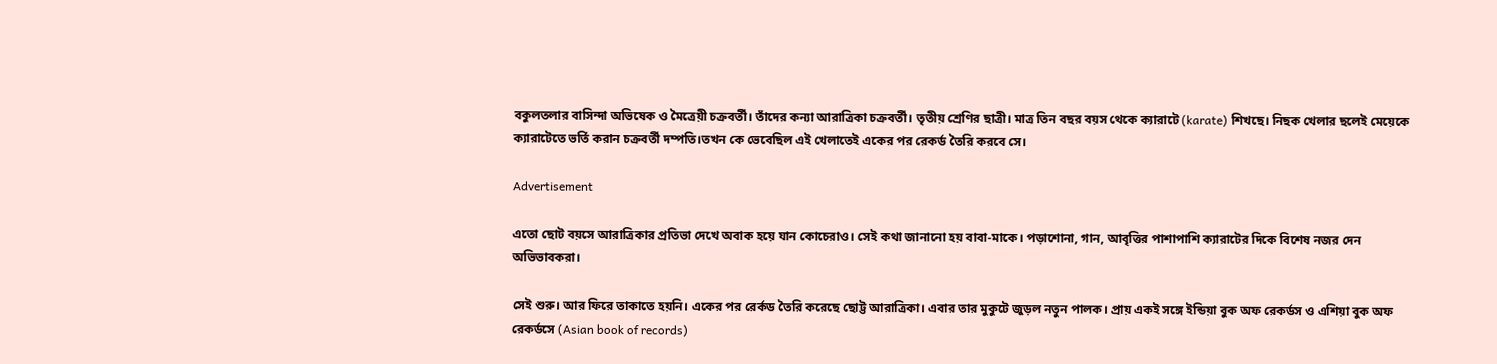বকুলতলার বাসিন্দা অভিষেক ও মৈত্রেয়ী চক্রবর্তী। তাঁদের কন্যা আরাত্রিকা চক্রবর্তী। তৃতীয় শ্রেণির ছাত্রী। মাত্র তিন বছর বয়স থেকে ক্যারাটে (karate) শিখছে। নিছক খেলার ছলেই মেয়েকে ক্যারাটেতে ভর্তি করান চক্রবর্তী দম্পতি।তখন কে ভেবেছিল এই খেলাতেই একের পর রেকর্ড তৈরি করবে সে।

Advertisement

এতো ছোট বয়সে আরাত্রিকার প্রতিভা দেখে অবাক হয়ে যান কোচেরাও। সেই কথা জানানো হয় বাবা-মাকে। পড়াশোনা, গান, আবৃত্তির পাশাপাশি ক্যারাটের দিকে বিশেষ নজর দেন অভিভাবকরা।

সেই শুরু। আর ফিরে তাকাতে হয়নি। একের পর রের্কড তৈরি করেছে ছোট্ট আরাত্রিকা। এবার তার মুকুটে জুড়ল নতুন পালক। প্রায় একই সঙ্গে ইন্ডিয়া বুক অফ রেকর্ডস ও এশিয়া বুক অফ রেকর্ডসে (Asian book of records)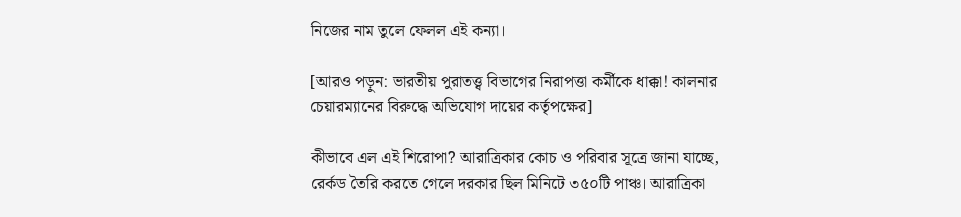নিজের নাম তুলে ফেলল এই কন্যা।

[আরও পড়ুন: ভারতীয় পুরাতত্ত্ব বিভাগের নিরাপত্তা কর্মীকে ধাক্কা! কালনার চেয়ারম্যানের বিরুদ্ধে অভিযোগ দায়ের কর্তৃপক্ষের]

কীভাবে এল এই শিরোপা? আরাত্রিকার কোচ ও পরিবার সূত্রে জানা যাচ্ছে, রের্কড তৈরি করতে গেলে দরকার ছিল মিনিটে ৩৫০টি পাঞ্চ। আরাত্রিকা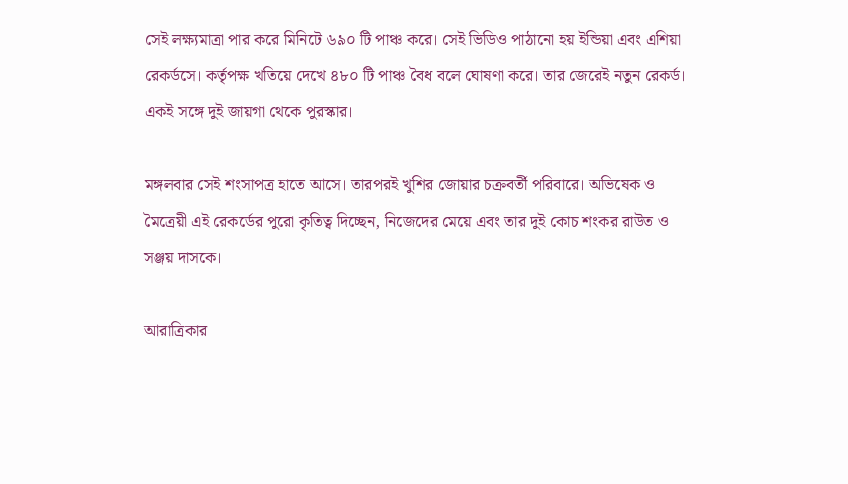সেই লক্ষ্যমাত্রা পার করে মিনিটে ৬৯০ টি পাঞ্চ করে। সেই ভিডিও পাঠানো হয় ইন্ডিয়া এবং এশিয়া রেকর্ডসে। কর্তৃপক্ষ খতিয়ে দেখে ৪৮০ টি পাঞ্চ বৈধ বলে ঘোষণা করে। তার জেরেই নতুন রেকর্ড। একই সঙ্গে দুই জায়গা থেকে পুরস্কার।

মঙ্গলবার সেই শংসাপত্র হাতে আসে। তারপরই খুশির জোয়ার চক্রবর্তী পরিবারে। অভিষেক ও মৈত্রেয়ী এই রেকর্ডের পুরো কৃতিত্ব দিচ্ছেন, নিজেদের মেয়ে এবং তার দুই কোচ শংকর রাউত ও সঞ্জয় দাসকে।

আরাত্রিকার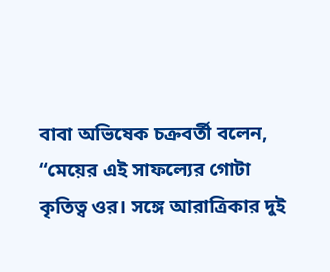বাবা অভিষেক চক্রবর্তী বলেন, “মেয়ের এই সাফল্যের গোটা কৃতিত্ব ওর। সঙ্গে আরাত্রিকার দুই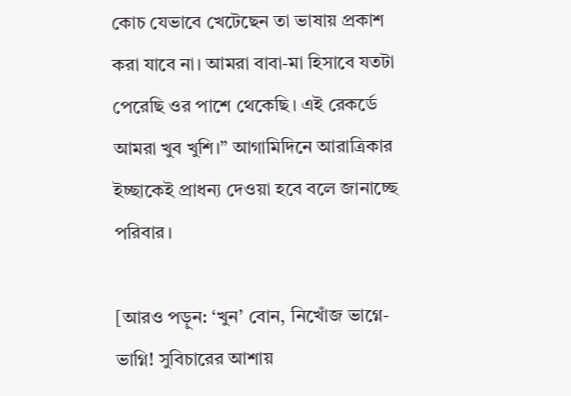কোচ যেভাবে খেটেছেন তা ভাষায় প্রকাশ করা যাবে না। আমরা বাবা-মা হিসাবে যতটা পেরেছি ওর পাশে থেকেছি। এই রেকর্ডে আমরা খুব খুশি।” আগামিদিনে আরাত্রিকার ইচ্ছাকেই প্রাধন্য দেওয়া হবে বলে জানাচ্ছে পরিবার।

[আরও পড়ুন: ‘খুন’ বোন, নিখোঁজ ভাগ্নে-ভাগ্নি! সুবিচারের আশায়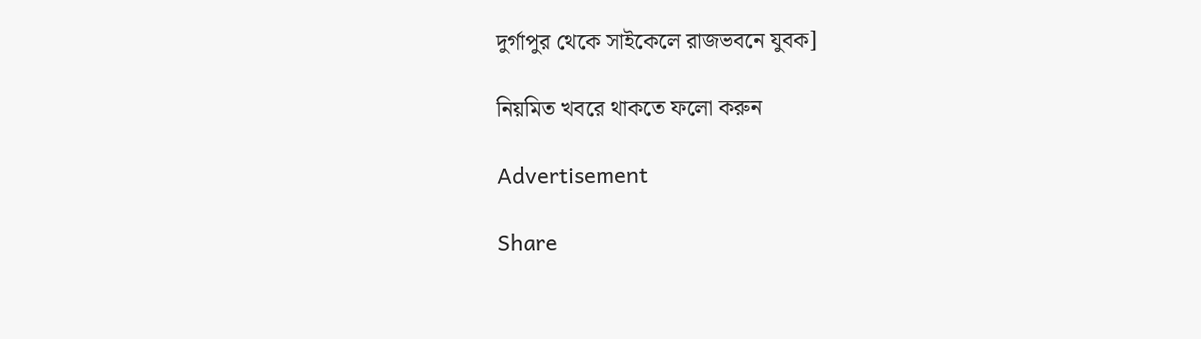দুর্গাপুর থেকে সাইকেলে রাজভবনে যুবক]

নিয়মিত খবরে থাকতে ফলো করুন

Advertisement

Share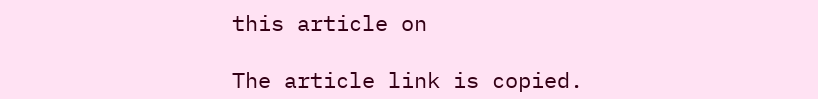this article on

The article link is copied.